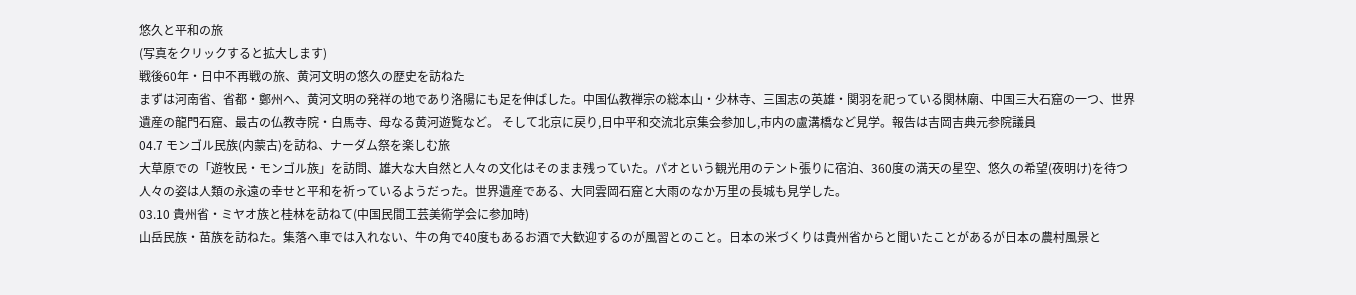悠久と平和の旅
(写真をクリックすると拡大します)
戦後60年・日中不再戦の旅、黄河文明の悠久の歴史を訪ねた
まずは河南省、省都・鄭州へ、黄河文明の発祥の地であり洛陽にも足を伸ばした。中国仏教禅宗の総本山・少林寺、三国志の英雄・関羽を祀っている関林廟、中国三大石窟の一つ、世界遺産の龍門石窟、最古の仏教寺院・白馬寺、母なる黄河遊覧など。 そして北京に戻り,日中平和交流北京集会参加し,市内の盧溝橋など見学。報告は吉岡吉典元参院議員
04.7 モンゴル民族(内蒙古)を訪ね、ナーダム祭を楽しむ旅
大草原での「遊牧民・モンゴル族」を訪問、雄大な大自然と人々の文化はそのまま残っていた。パオという観光用のテント張りに宿泊、360度の満天の星空、悠久の希望(夜明け)を待つ人々の姿は人類の永遠の幸せと平和を祈っているようだった。世界遺産である、大同雲岡石窟と大雨のなか万里の長城も見学した。
03.10 貴州省・ミヤオ族と桂林を訪ねて(中国民間工芸美術学会に参加時)
山岳民族・苗族を訪ねた。集落へ車では入れない、牛の角で40度もあるお酒で大歓迎するのが風習とのこと。日本の米づくりは貴州省からと聞いたことがあるが日本の農村風景と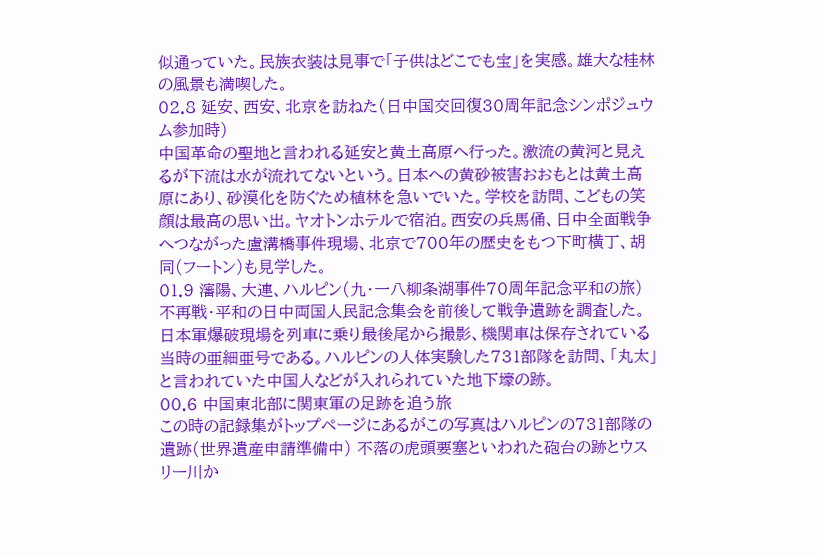似通っていた。民族衣装は見事で「子供はどこでも宝」を実感。雄大な桂林の風景も満喫した。
02.8 延安、西安、北京を訪ねた(日中国交回復30周年記念シンポジュウム参加時)
中国革命の聖地と言われる延安と黄土高原へ行った。激流の黄河と見えるが下流は水が流れてないという。日本への黄砂被害おおもとは黄土高原にあり、砂漠化を防ぐため植林を急いでいた。学校を訪問、こどもの笑顔は最高の思い出。ヤオトンホテルで宿泊。西安の兵馬俑、日中全面戦争へつながった盧溝橋事件現場、北京で700年の歴史をもつ下町横丁、胡同(フートン)も見学した。
01.9 瀋陽、大連、ハルピン(九・一八柳条湖事件70周年記念平和の旅)
不再戦・平和の日中両国人民記念集会を前後して戦争遺跡を調査した。日本軍爆破現場を列車に乗り最後尾から撮影、機関車は保存されている当時の亜細亜号である。ハルピンの人体実験した731部隊を訪問、「丸太」と言われていた中国人などが入れられていた地下壕の跡。
00.6 中国東北部に関東軍の足跡を追う旅
この時の記録集がトップページにあるがこの写真はハルピンの731部隊の遺跡(世界遺産申請準備中) 不落の虎頭要塞といわれた砲台の跡とウスリー川か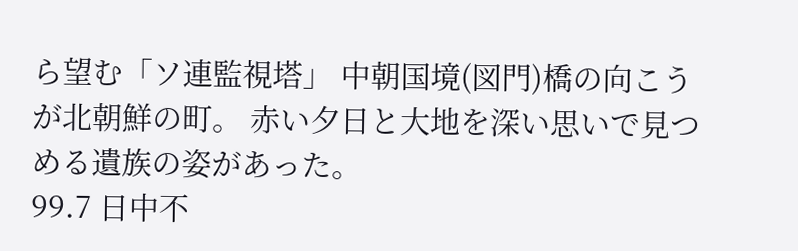ら望む「ソ連監視塔」 中朝国境(図門)橋の向こうが北朝鮮の町。 赤い夕日と大地を深い思いで見つめる遺族の姿があった。
99.7 日中不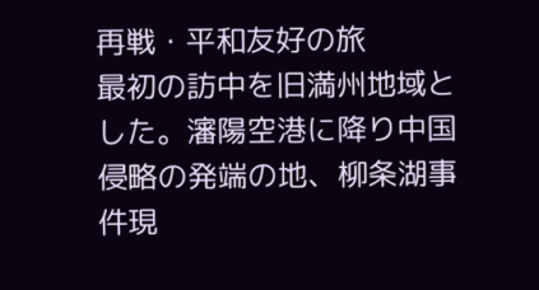再戦・平和友好の旅
最初の訪中を旧満州地域とした。瀋陽空港に降り中国侵略の発端の地、柳条湖事件現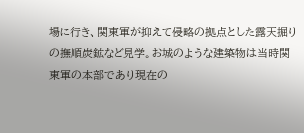場に行き、関東軍が抑えて侵略の拠点とした露天掘りの撫順炭鉱など見学。お城のような建築物は当時関東軍の本部であり現在の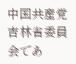中国共産党吉林省委員会であ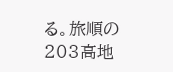る。旅順の203高地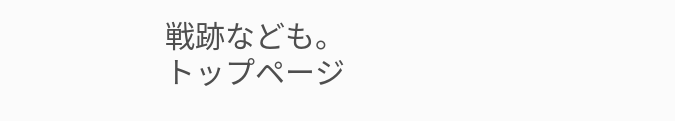戦跡なども。
トップページ